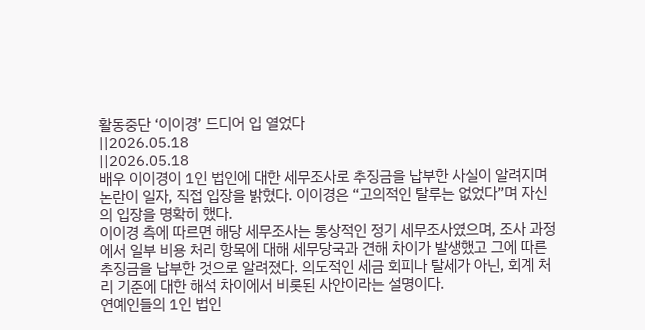활동중단 ‘이이경’ 드디어 입 열었다
||2026.05.18
||2026.05.18
배우 이이경이 1인 법인에 대한 세무조사로 추징금을 납부한 사실이 알려지며 논란이 일자, 직접 입장을 밝혔다. 이이경은 “고의적인 탈루는 없었다”며 자신의 입장을 명확히 했다.
이이경 측에 따르면 해당 세무조사는 통상적인 정기 세무조사였으며, 조사 과정에서 일부 비용 처리 항목에 대해 세무당국과 견해 차이가 발생했고 그에 따른 추징금을 납부한 것으로 알려졌다. 의도적인 세금 회피나 탈세가 아닌, 회계 처리 기준에 대한 해석 차이에서 비롯된 사안이라는 설명이다.
연예인들의 1인 법인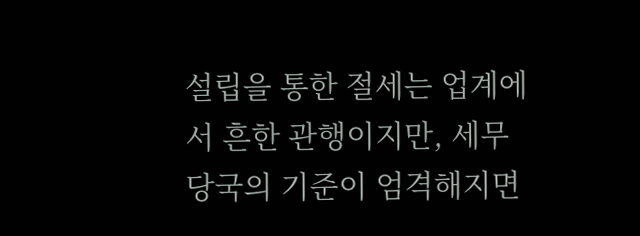설립을 통한 절세는 업계에서 흔한 관행이지만, 세무당국의 기준이 엄격해지면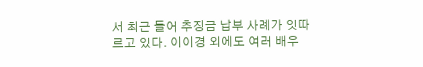서 최근 들어 추징금 납부 사례가 잇따르고 있다. 이이경 외에도 여러 배우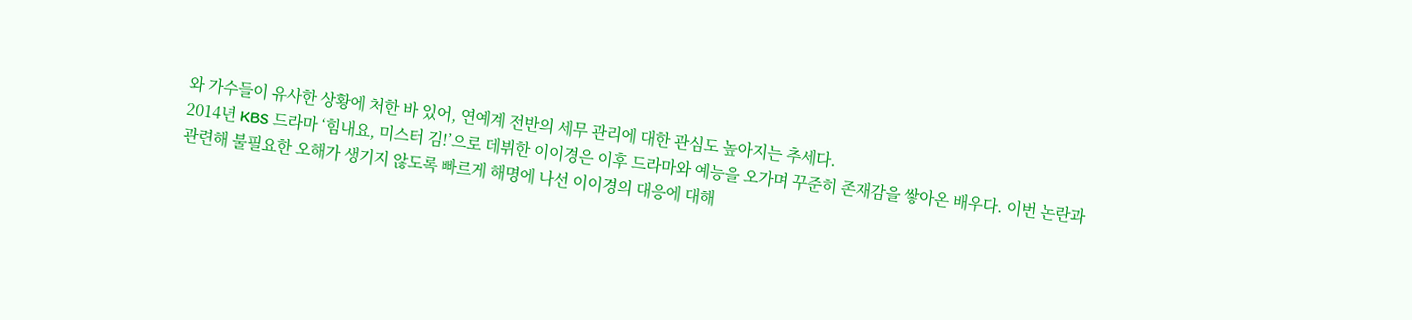와 가수들이 유사한 상황에 처한 바 있어, 연예계 전반의 세무 관리에 대한 관심도 높아지는 추세다.
2014년 KBS 드라마 ‘힘내요, 미스터 김!’으로 데뷔한 이이경은 이후 드라마와 예능을 오가며 꾸준히 존재감을 쌓아온 배우다. 이번 논란과 관련해 불필요한 오해가 생기지 않도록 빠르게 해명에 나선 이이경의 대응에 대해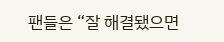팬들은 “잘 해결됐으면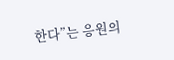한다”는 응원의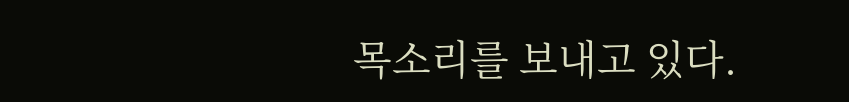목소리를 보내고 있다.